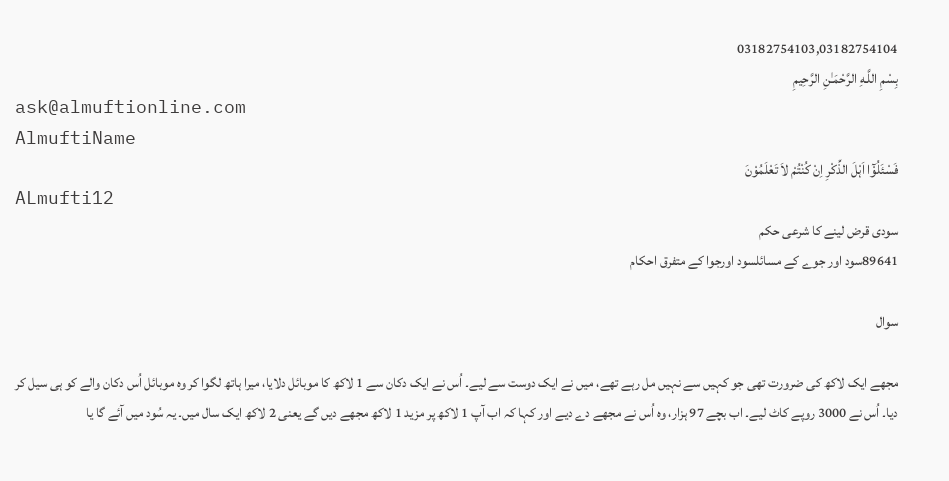03182754103,03182754104
بِسْمِ اللَّـهِ الرَّحْمَـٰنِ الرَّحِيمِ
ask@almuftionline.com
AlmuftiName
فَسْئَلُوْٓا اَہْلَ الذِّکْرِ اِنْ کُنْتُمْ لاَ تَعْلَمُوْنَ
ALmufti12
سودی قرض لینے کا شرعی حکم
89641سود اور جوے کے مسائلسود اورجوا کے متفرق احکام

سوال

مجھے ایک لاکھ کی ضرورت تھی جو کہیں سے نہیں مل رہے تھے، میں نے ایک دوست سے لیے۔ اُس نے ایک دکان سے 1 لاکھ کا موبائل دلایا، میرا ہاتھ لگوا کر وہ موبائل اُس دکان والے کو ہی سیل کر دیا۔ اُس نے 3000 روپے کاٹ لیے۔ اب بچے 97 ہزار، وہ اُس نے مجھے دے دیے اور کہا کہ اب آپ 1 لاکھ پر مزید 1 لاکھ مجھے دیں گے یعنی 2 لاکھ ایک سال میں۔ یہ سُود میں آئے گا یا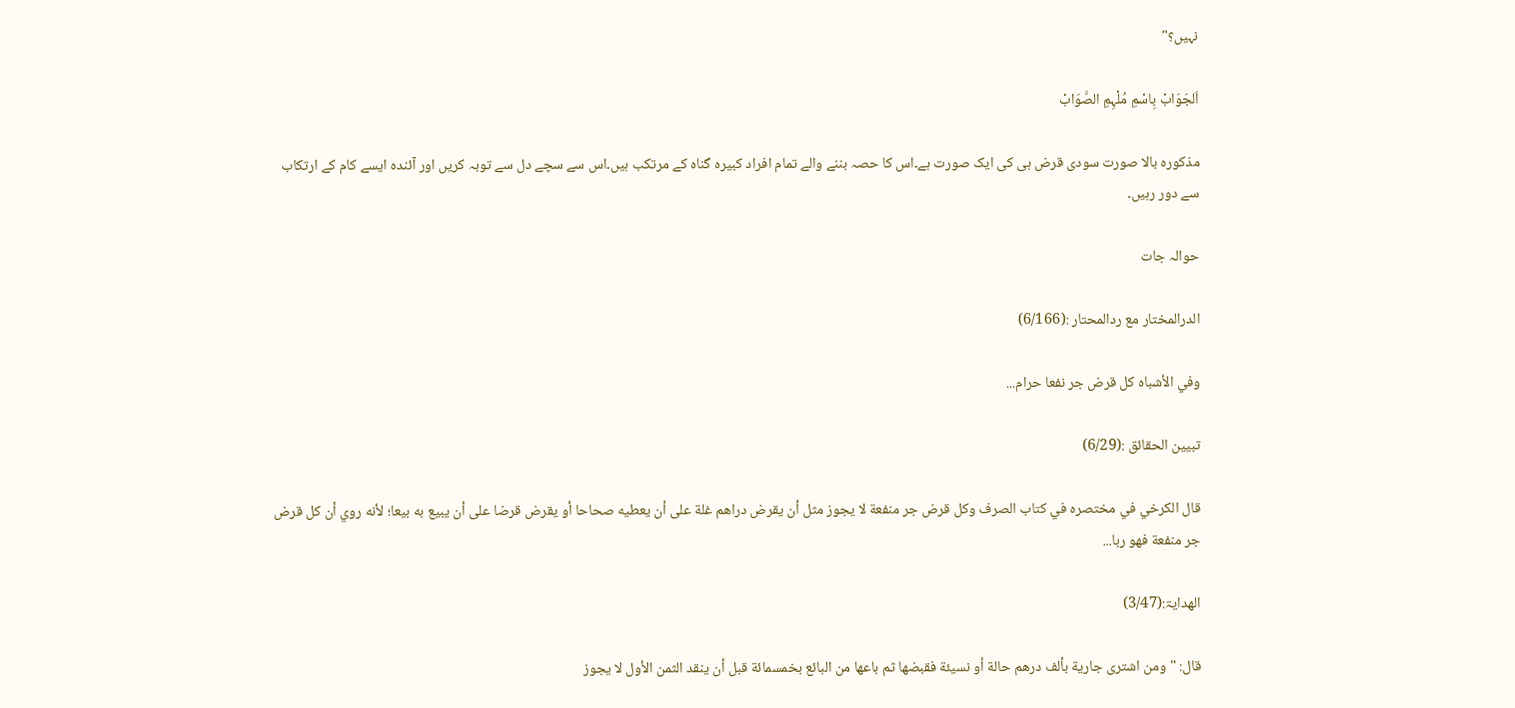نہیں؟"

اَلجَوَابْ بِاسْمِ مُلْہِمِ الصَّوَابْ

مذکورہ بالا صورت سودی قرض ہی کی ایک صورت ہے۔اس کا حصہ بننے والے تمام افراد کبیرہ گناہ کے مرتکب ہیں۔اس سے سچے دل سے توبہ کریں اور آئندہ ایسے کام کے ارتکاب سے دور رہیں۔

حوالہ جات

الدرالمختار مع ردالمحتار :(6/166)

وفي الأشباه كل قرض جر نفعا حرام...

تبیین الحقائق :(6/29)

قال الكرخي في مختصره في كتاب الصرف وكل قرض جر منفعة لا يجوز مثل أن يقرض دراهم غلة على أن يعطيه صحاحا أو يقرض قرضا على أن يبيع به بيعا؛ لأنه روي أن كل قرض جر منفعة فهو ربا...

الھدایۃ:(3/47)

قال: "ومن اشترى جارية بألف درهم حالة أو نسيئة فقبضها ثم باعها من البائع بخمسمائة قبل أن ينقد الثمن الأول لا يجوز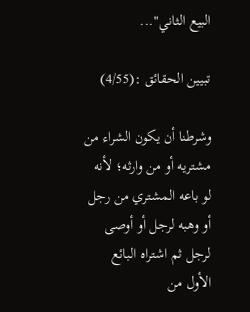البيع الثاني"...

تبیین الحقائق :(4/55)

وشرطنا أن يكون الشراء من مشتريه أو من وارثه؛ لأنه لو باعه المشتري من رجل أو وهبه لرجل أو أوصى لرجل ثم اشتراه البائع الأول من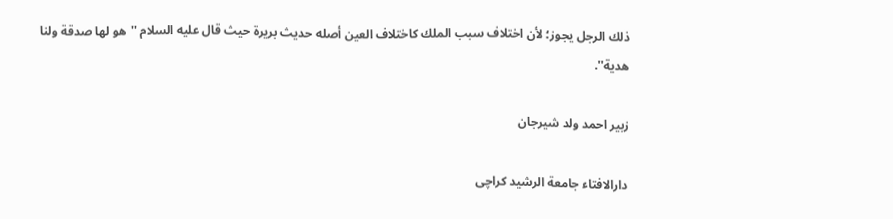ذلك الرجل يجوز؛ لأن اختلاف سبب الملك كاختلاف العين أصله حديث بريرة حيث قال عليه السلام ''هو لها صدقة ولنا هدية''.

زبیر احمد ولد شیرجان

دارالافتاء جامعة الرشید کراچی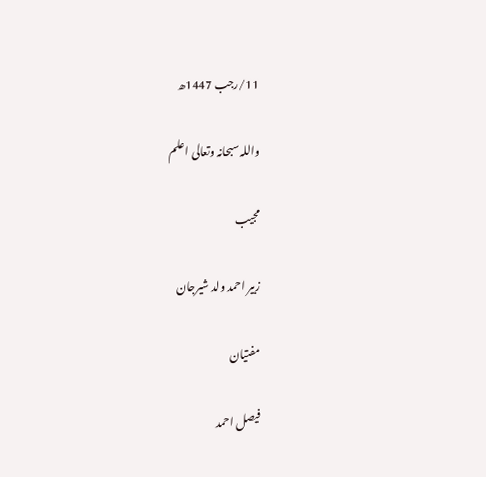11/رجب 1447ھ

واللہ سبحانہ وتعالی اعلم

مجیب

زبیر احمد ولد شیرجان

مفتیان

فیصل احمد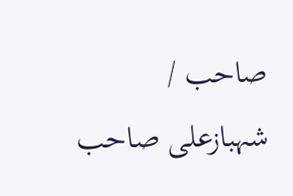صاحب / شہبازعلی صاحب